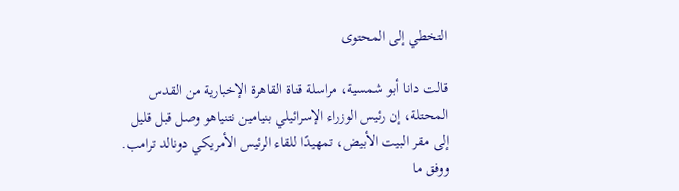التخطي إلى المحتوى

قالت دانا أبو شمسية، مراسلة قناة القاهرة الإخبارية من القدس المحتلة، إن رئيس الوزراء الإسرائيلي بنيامين نتنياهو وصل قبل قليل إلى مقر البيت الأبيض، تمهيدًا للقاء الرئيس الأمريكي دونالد ترامب. ووفق ما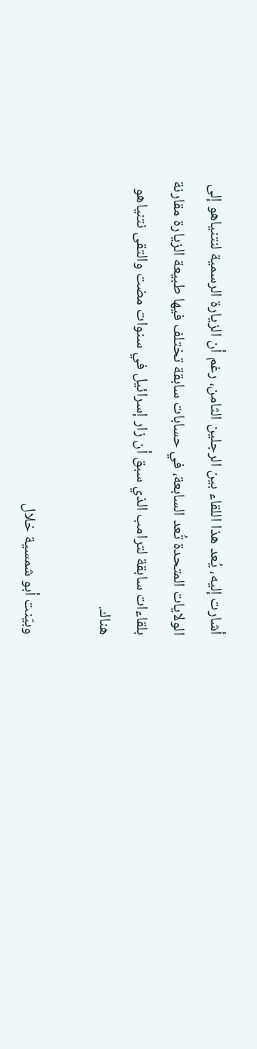أشارت إليه، يُعد هذا اللقاء بين الرجلين الثامن، رغم أن الزيارة الرسمية لنتنياهو إلى الولايات المتحدة تُعد السابعة، في حسابات سابقة تختلف فيها طبيعة الزيارة مقارنة بلقاءات سابقة لترامب الذي سبق أن زار إسرائيل في سنوات مضت والتقى نتنياهو هناك.

وبيّنت أبو شمسية خلال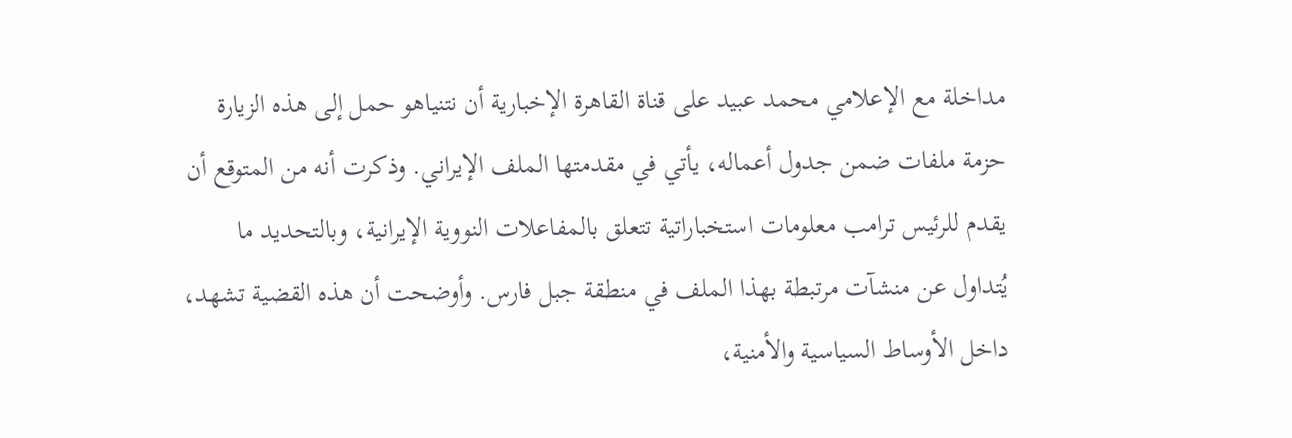مداخلة مع الإعلامي محمد عبيد على قناة القاهرة الإخبارية أن نتنياهو حمل إلى هذه الزيارة حزمة ملفات ضمن جدول أعماله، يأتي في مقدمتها الملف الإيراني. وذكرت أنه من المتوقع أن يقدم للرئيس ترامب معلومات استخباراتية تتعلق بالمفاعلات النووية الإيرانية، وبالتحديد ما يُتداول عن منشآت مرتبطة بهذا الملف في منطقة جبل فارس. وأوضحت أن هذه القضية تشهد، داخل الأوساط السياسية والأمنية،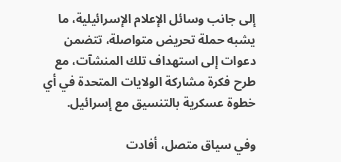إلى جانب وسائل الإعلام الإسرائيلية، ما يشبه حملة تحريض متواصلة، تتضمن دعوات إلى استهداف تلك المنشآت، مع طرح فكرة مشاركة الولايات المتحدة في أي خطوة عسكرية بالتنسيق مع إسرائيل.

وفي سياق متصل، أفادت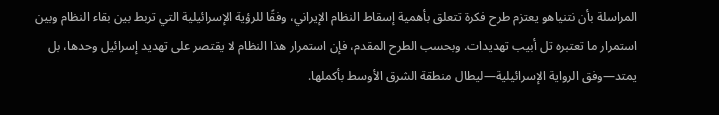المراسلة بأن نتنياهو يعتزم طرح فكرة تتعلق بأهمية إسقاط النظام الإيراني، وفقًا للرؤية الإسرائيلية التي تربط بين بقاء النظام وبين استمرار ما تعتبره تل أبيب تهديدات. وبحسب الطرح المقدم، فإن استمرار هذا النظام لا يقتصر على تهديد إسرائيل وحدها، بل يمتد—وفق الرواية الإسرائيلية—ليطال منطقة الشرق الأوسط بأكملها.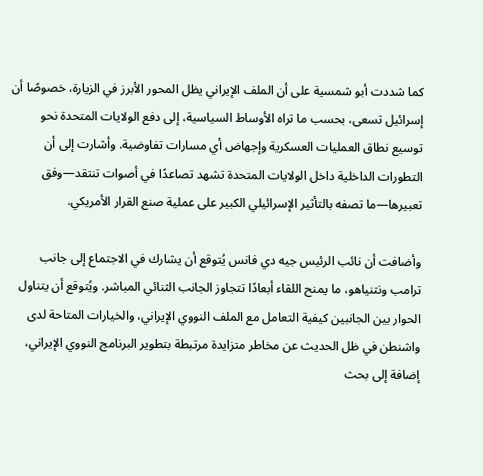كما شددت أبو شمسية على أن الملف الإيراني يظل المحور الأبرز في الزيارة، خصوصًا أن إسرائيل تسعى، بحسب ما تراه الأوساط السياسية، إلى دفع الولايات المتحدة نحو توسيع نطاق العمليات العسكرية وإجهاض أي مسارات تفاوضية. وأشارت إلى أن التطورات الداخلية داخل الولايات المتحدة تشهد تصاعدًا في أصوات تنتقد—وفق تعبيرها—ما تصفه بالتأثير الإسرائيلي الكبير على عملية صنع القرار الأمريكي.

وأضافت أن نائب الرئيس جيه دي فانس يُتوقع أن يشارك في الاجتماع إلى جانب ترامب ونتنياهو، ما يمنح اللقاء أبعادًا تتجاوز الجانب الثنائي المباشر. ويُتوقع أن يتناول الحوار بين الجانبين كيفية التعامل مع الملف النووي الإيراني، والخيارات المتاحة لدى واشنطن في ظل الحديث عن مخاطر متزايدة مرتبطة بتطوير البرنامج النووي الإيراني، إضافة إلى بحث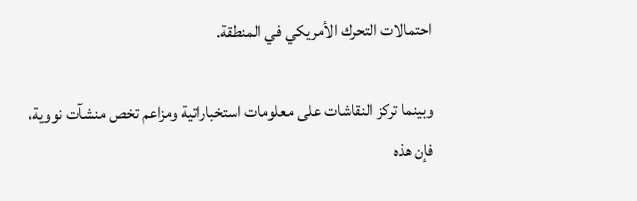احتمالات التحرك الأمريكي في المنطقة.

وبينما تركز النقاشات على معلومات استخباراتية ومزاعم تخص منشآت نووية، فإن هذه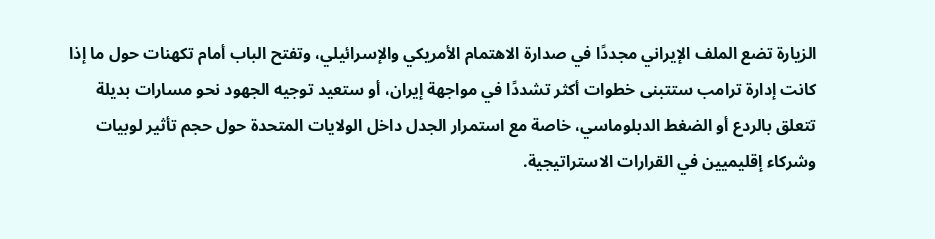الزيارة تضع الملف الإيراني مجددًا في صدارة الاهتمام الأمريكي والإسرائيلي، وتفتح الباب أمام تكهنات حول ما إذا كانت إدارة ترامب ستتبنى خطوات أكثر تشددًا في مواجهة إيران، أو ستعيد توجيه الجهود نحو مسارات بديلة تتعلق بالردع أو الضغط الدبلوماسي، خاصة مع استمرار الجدل داخل الولايات المتحدة حول حجم تأثير لوبيات وشركاء إقليميين في القرارات الاستراتيجية.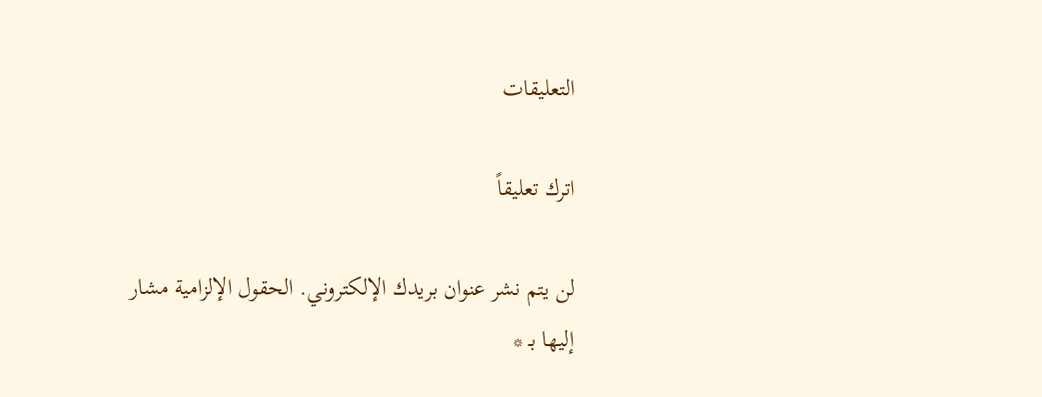التعليقات

اترك تعليقاً

لن يتم نشر عنوان بريدك الإلكتروني. الحقول الإلزامية مشار إليها بـ *